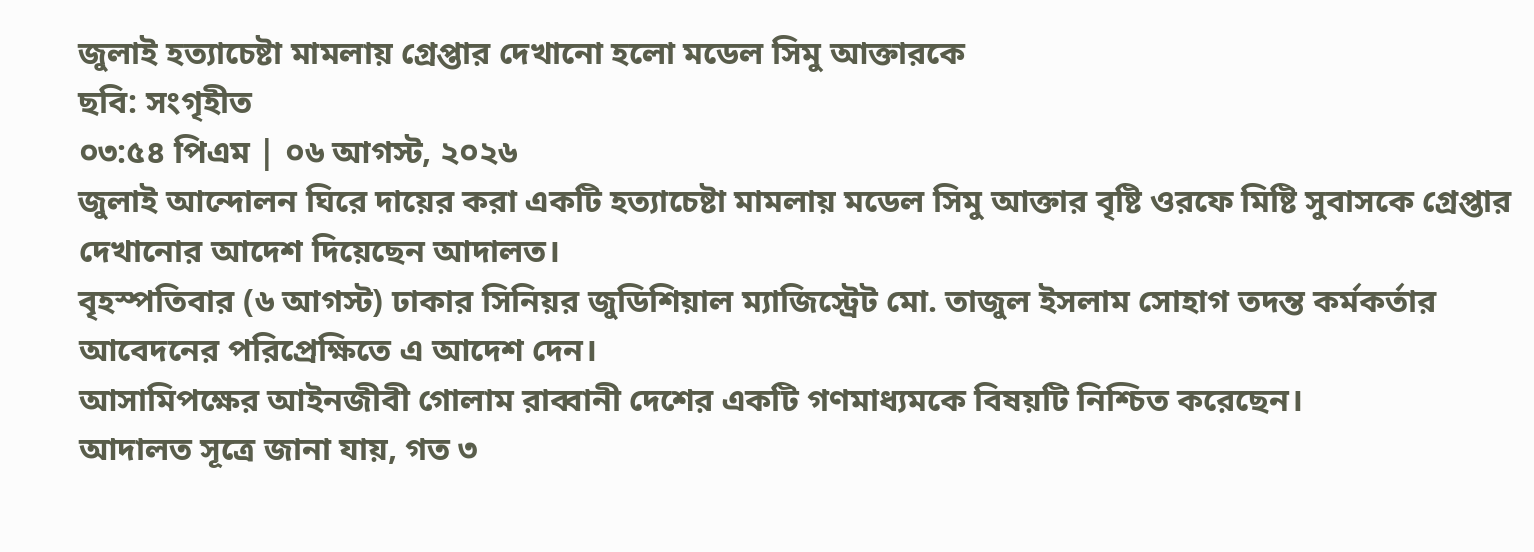জুলাই হত্যাচেষ্টা মামলায় গ্রেপ্তার দেখানো হলো মডেল সিমু আক্তারকে
ছবি: সংগৃহীত
০৩:৫৪ পিএম | ০৬ আগস্ট, ২০২৬
জুলাই আন্দোলন ঘিরে দায়ের করা একটি হত্যাচেষ্টা মামলায় মডেল সিমু আক্তার বৃষ্টি ওরফে মিষ্টি সুবাসকে গ্রেপ্তার দেখানোর আদেশ দিয়েছেন আদালত।
বৃহস্পতিবার (৬ আগস্ট) ঢাকার সিনিয়র জুডিশিয়াল ম্যাজিস্ট্রেট মো. তাজুল ইসলাম সোহাগ তদন্ত কর্মকর্তার আবেদনের পরিপ্রেক্ষিতে এ আদেশ দেন।
আসামিপক্ষের আইনজীবী গোলাম রাব্বানী দেশের একটি গণমাধ্যমকে বিষয়টি নিশ্চিত করেছেন।
আদালত সূত্রে জানা যায়, গত ৩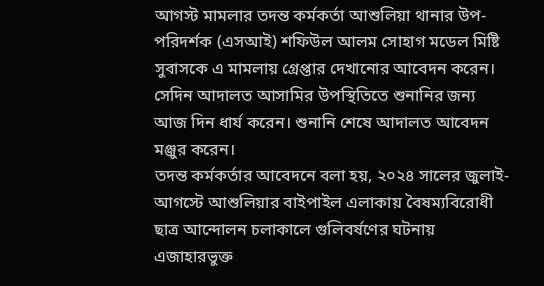আগস্ট মামলার তদন্ত কর্মকর্তা আশুলিয়া থানার উপ-পরিদর্শক (এসআই) শফিউল আলম সোহাগ মডেল মিষ্টি সুবাসকে এ মামলায় গ্রেপ্তার দেখানোর আবেদন করেন। সেদিন আদালত আসামির উপস্থিতিতে শুনানির জন্য আজ দিন ধার্য করেন। শুনানি শেষে আদালত আবেদন মঞ্জুর করেন।
তদন্ত কর্মকর্তার আবেদনে বলা হয়, ২০২৪ সালের জুলাই-আগস্টে আশুলিয়ার বাইপাইল এলাকায় বৈষম্যবিরোধী ছাত্র আন্দোলন চলাকালে গুলিবর্ষণের ঘটনায় এজাহারভুক্ত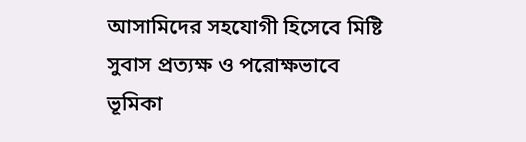আসামিদের সহযোগী হিসেবে মিষ্টি সুবাস প্রত্যক্ষ ও পরোক্ষভাবে ভূমিকা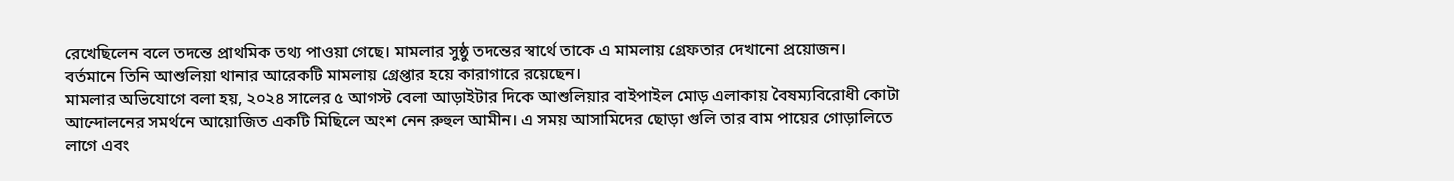রেখেছিলেন বলে তদন্তে প্রাথমিক তথ্য পাওয়া গেছে। মামলার সুষ্ঠু তদন্তের স্বার্থে তাকে এ মামলায় গ্রেফতার দেখানো প্রয়োজন।
বর্তমানে তিনি আশুলিয়া থানার আরেকটি মামলায় গ্রেপ্তার হয়ে কারাগারে রয়েছেন।
মামলার অভিযোগে বলা হয়, ২০২৪ সালের ৫ আগস্ট বেলা আড়াইটার দিকে আশুলিয়ার বাইপাইল মোড় এলাকায় বৈষম্যবিরোধী কোটা আন্দোলনের সমর্থনে আয়োজিত একটি মিছিলে অংশ নেন রুহুল আমীন। এ সময় আসামিদের ছোড়া গুলি তার বাম পায়ের গোড়ালিতে লাগে এবং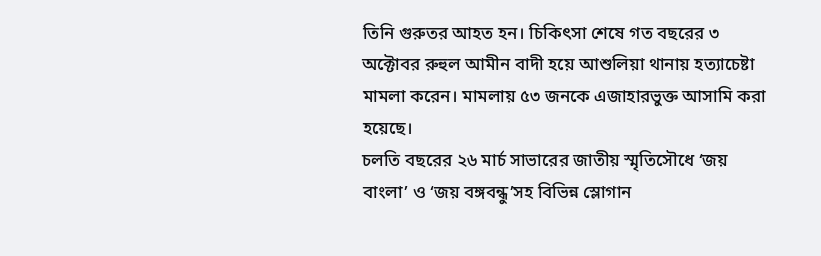তিনি গুরুতর আহত হন। চিকিৎসা শেষে গত বছরের ৩ অক্টোবর রুহুল আমীন বাদী হয়ে আশুলিয়া থানায় হত্যাচেষ্টা মামলা করেন। মামলায় ৫৩ জনকে এজাহারভুক্ত আসামি করা হয়েছে।
চলতি বছরের ২৬ মার্চ সাভারের জাতীয় স্মৃতিসৌধে ‘জয় বাংলা’ ও ‘জয় বঙ্গবন্ধু’সহ বিভিন্ন স্লোগান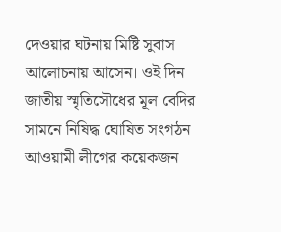দেওয়ার ঘটনায় মিষ্টি সুবাস আলোচনায় আসেন। ওই দিন জাতীয় স্মৃতিসৌধের মূল বেদির সামনে নিষিদ্ধ ঘোষিত সংগঠন আওয়ামী লীগের কয়েকজন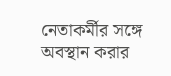নেতাকর্মীর সঙ্গে অবস্থান করার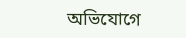অভিযোগে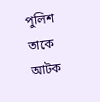পুলিশ তাকে আটক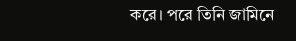করে। পরে তিনি জামিনে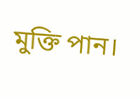মুক্তি পান।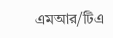এমআর/টিএ